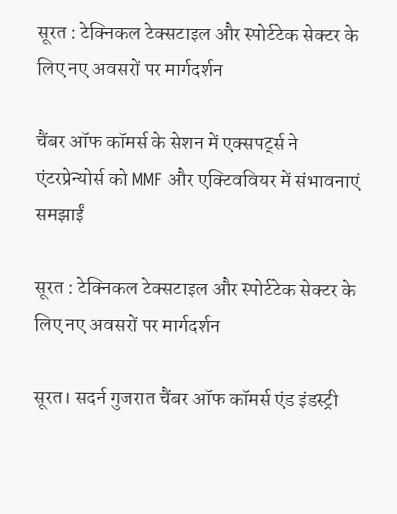सूरत : टेक्निकल टेक्सटाइल और स्पोर्टटेक सेक्टर के लिए नए अवसरों पर मार्गदर्शन

चैंबर ऑफ कॉमर्स के सेशन में एक्सपर्ट्स ने एंटरप्रेन्योर्स को MMF और एक्टिववियर में संभावनाएं समझाईं

सूरत : टेक्निकल टेक्सटाइल और स्पोर्टटेक सेक्टर के लिए नए अवसरों पर मार्गदर्शन

सूरत। सदर्न गुजरात चैंबर ऑफ कॉमर्स एंड इंडस्ट्री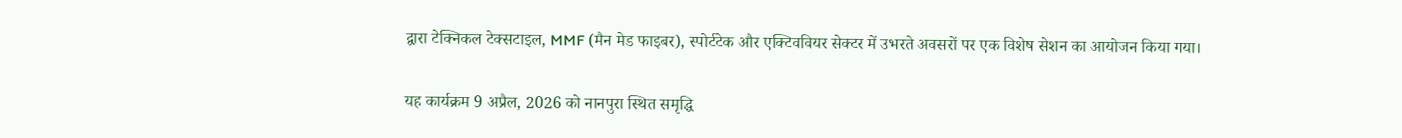द्वारा टेक्निकल टेक्सटाइल, MMF (मैन मेड फाइबर), स्पोर्टटेक और एक्टिववियर सेक्टर में उभरते अवसरों पर एक विशेष सेशन का आयोजन किया गया।

यह कार्यक्रम 9 अप्रैल, 2026 को नानपुरा स्थित समृद्धि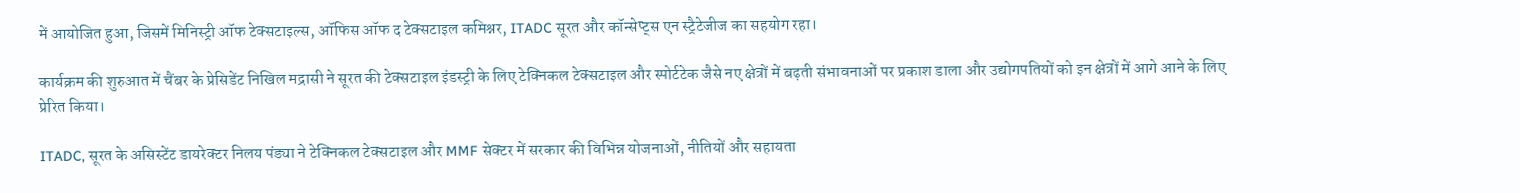में आयोजित हुआ, जिसमें मिनिस्ट्री ऑफ टेक्सटाइल्स, ऑफिस ऑफ द टेक्सटाइल कमिश्नर, ITADC सूरत और कॉन्सेप्ट्स एन स्ट्रैटेजीज का सहयोग रहा।

कार्यक्रम की शुरुआत में चैंबर के प्रेसिडेंट निखिल मद्रासी ने सूरत की टेक्सटाइल इंडस्ट्री के लिए टेक्निकल टेक्सटाइल और स्पोर्टटेक जैसे नए क्षेत्रों में बढ़ती संभावनाओं पर प्रकाश डाला और उद्योगपतियों को इन क्षेत्रों में आगे आने के लिए प्रेरित किया।

ITADC, सूरत के असिस्टेंट डायरेक्टर निलय पंड्या ने टेक्निकल टेक्सटाइल और MMF सेक्टर में सरकार की विभिन्न योजनाओं, नीतियों और सहायता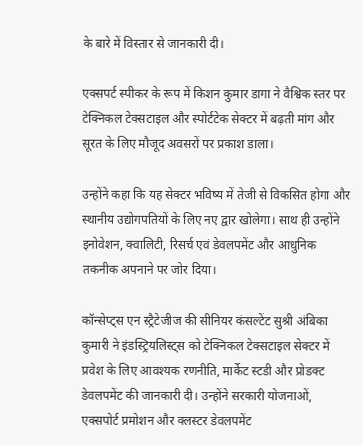के बारे में विस्तार से जानकारी दी।

एक्सपर्ट स्पीकर के रूप में किशन कुमार डागा ने वैश्विक स्तर पर टेक्निकल टेक्सटाइल और स्पोर्टटेक सेक्टर में बढ़ती मांग और सूरत के लिए मौजूद अवसरों पर प्रकाश डाला।

उन्होंने कहा कि यह सेक्टर भविष्य में तेजी से विकसित होगा और स्थानीय उद्योगपतियों के लिए नए द्वार खोलेगा। साथ ही उन्होंने इनोवेशन, क्वालिटी, रिसर्च एवं डेवलपमेंट और आधुनिक तकनीक अपनाने पर जोर दिया।

कॉन्सेप्ट्स एन स्ट्रैटेजीज की सीनियर कंसल्टेंट सुश्री अंबिका कुमारी ने इंडस्ट्रियलिस्ट्स को टेक्निकल टेक्सटाइल सेक्टर में प्रवेश के लिए आवश्यक रणनीति, मार्केट स्टडी और प्रोडक्ट डेवलपमेंट की जानकारी दी। उन्होंने सरकारी योजनाओं, एक्सपोर्ट प्रमोशन और क्लस्टर डेवलपमेंट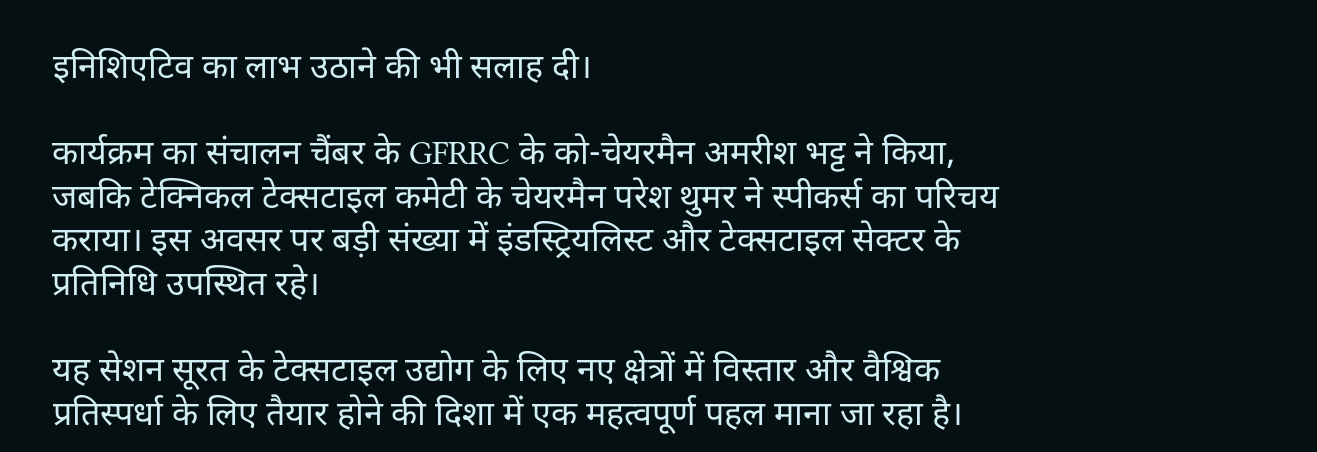इनिशिएटिव का लाभ उठाने की भी सलाह दी।

कार्यक्रम का संचालन चैंबर के GFRRC के को-चेयरमैन अमरीश भट्ट ने किया, जबकि टेक्निकल टेक्सटाइल कमेटी के चेयरमैन परेश थुमर ने स्पीकर्स का परिचय कराया। इस अवसर पर बड़ी संख्या में इंडस्ट्रियलिस्ट और टेक्सटाइल सेक्टर के प्रतिनिधि उपस्थित रहे।

यह सेशन सूरत के टेक्सटाइल उद्योग के लिए नए क्षेत्रों में विस्तार और वैश्विक प्रतिस्पर्धा के लिए तैयार होने की दिशा में एक महत्वपूर्ण पहल माना जा रहा है।